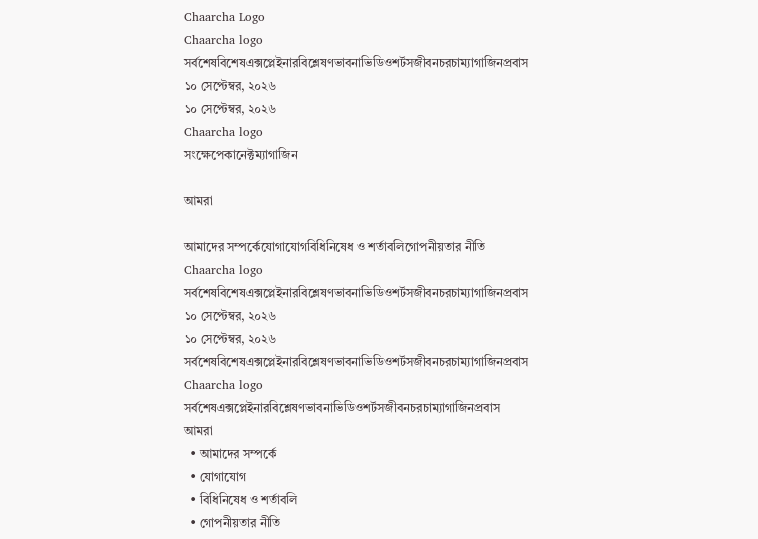Chaarcha Logo
Chaarcha logo
সর্বশেষবিশেষএক্সপ্লেইনারবিশ্লেষণভাবনাভিডিওশর্টসজীবনচরচাম্যাগাজিনপ্রবাস
১০ সেপ্টেম্বর, ২০২৬
১০ সেপ্টেম্বর, ২০২৬
Chaarcha logo
সংক্ষেপেকানেক্টম্যাগাজিন

আমরা

আমাদের সম্পর্কেযোগাযোগবিধিনিষেধ ও শর্তাবলিগোপনীয়তার নীতি
Chaarcha logo
সর্বশেষবিশেষএক্সপ্লেইনারবিশ্লেষণভাবনাভিডিওশর্টসজীবনচরচাম্যাগাজিনপ্রবাস
১০ সেপ্টেম্বর, ২০২৬
১০ সেপ্টেম্বর, ২০২৬
সর্বশেষবিশেষএক্সপ্লেইনারবিশ্লেষণভাবনাভিডিওশর্টসজীবনচরচাম্যাগাজিনপ্রবাস
Chaarcha logo
সর্বশেষএক্সপ্লেইনারবিশ্লেষণভাবনাভিডিওশর্টসজীবনচরচাম্যাগাজিনপ্রবাস
আমরা
  • আমাদের সম্পর্কে
  • যোগাযোগ
  • বিধিনিষেধ ও শর্তাবলি
  • গোপনীয়তার নীতি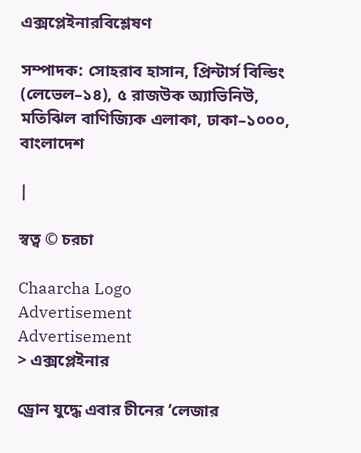এক্সপ্লেইনারবিশ্লেষণ

সম্পাদক: সোহরাব হাসান, প্রিন্টার্স বিল্ডিং (লেভেল–১৪), ৫ রাজউক অ্যাভিনিউ, মতিঝিল বাণিজ্যিক এলাকা, ঢাকা–১০০০, বাংলাদেশ

|

স্বত্ব © চরচা

Chaarcha Logo
Advertisement
Advertisement
> এক্সপ্লেইনার

ড্রোন যুদ্ধে এবার চীনের ‘লেজার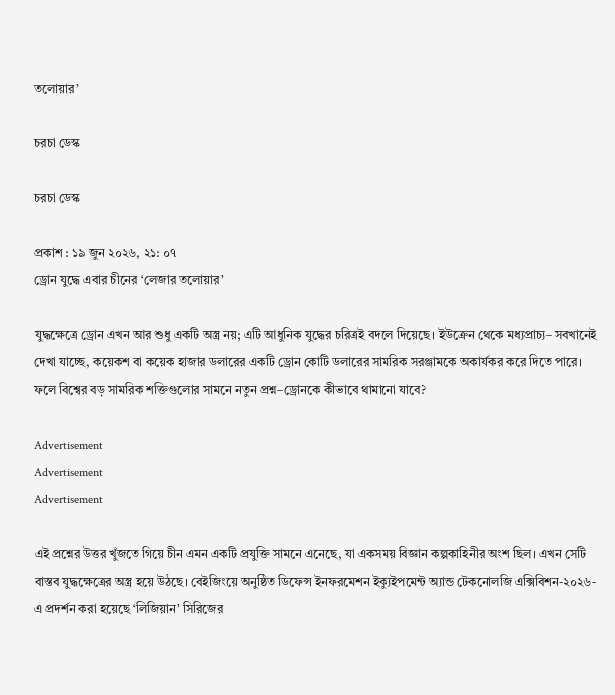তলোয়ার’

চরচা ডেস্ক

চরচা ডেস্ক

প্রকাশ : ১৯ জুন ২০২৬, ২১: ০৭
ড্রোন যুদ্ধে এবার চীনের ‘লেজার তলোয়ার’

যুদ্ধক্ষেত্রে ড্রোন এখন আর শুধু একটি অস্ত্র নয়; এটি আধুনিক যুদ্ধের চরিত্রই বদলে দিয়েছে। ইউক্রেন থেকে মধ্যপ্রাচ্য– সবখানেই দেখা যাচ্ছে, কয়েকশ বা কয়েক হাজার ডলারের একটি ড্রোন কোটি ডলারের সামরিক সরঞ্জামকে অকার্যকর করে দিতে পারে। ফলে বিশ্বের বড় সামরিক শক্তিগুলোর সামনে নতুন প্রশ্ন–ড্রোনকে কীভাবে থামানো যাবে?

Advertisement
Advertisement
Advertisement

এই প্রশ্নের উত্তর খুঁজতে গিয়ে চীন এমন একটি প্রযুক্তি সামনে এনেছে, যা একসময় বিজ্ঞান কল্পকাহিনীর অংশ ছিল। এখন সেটি বাস্তব যুদ্ধক্ষেত্রের অস্ত্র হয়ে উঠছে। বেইজিংয়ে অনুষ্ঠিত ডিফেন্স ইনফরমেশন ইক্যুইপমেন্ট অ্যান্ড টেকনোলজি এক্সিবিশন-২০২৬-এ প্রদর্শন করা হয়েছে ‘লিজিয়ান’ সিরিজের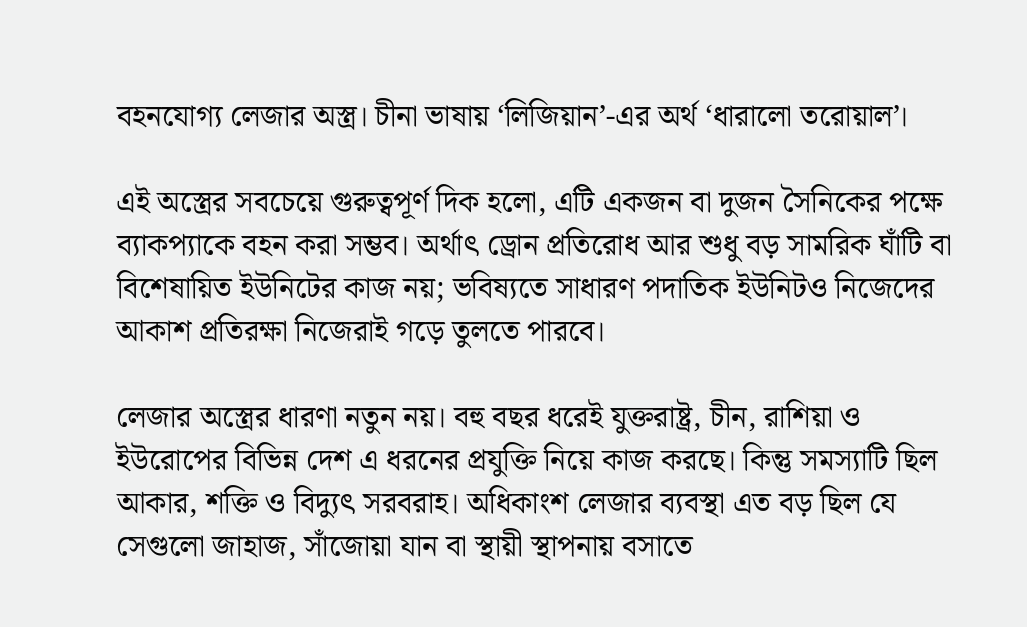বহনযোগ্য লেজার অস্ত্র। চীনা ভাষায় ‘লিজিয়ান’-এর অর্থ ‘ধারালো তরোয়াল’।

এই অস্ত্রের সবচেয়ে গুরুত্বপূর্ণ দিক হলো, এটি একজন বা দুজন সৈনিকের পক্ষে ব্যাকপ্যাকে বহন করা সম্ভব। অর্থাৎ ড্রোন প্রতিরোধ আর শুধু বড় সামরিক ঘাঁটি বা বিশেষায়িত ইউনিটের কাজ নয়; ভবিষ্যতে সাধারণ পদাতিক ইউনিটও নিজেদের আকাশ প্রতিরক্ষা নিজেরাই গড়ে তুলতে পারবে।

লেজার অস্ত্রের ধারণা নতুন নয়। বহু বছর ধরেই যুক্তরাষ্ট্র, চীন, রাশিয়া ও ইউরোপের বিভিন্ন দেশ এ ধরনের প্রযুক্তি নিয়ে কাজ করছে। কিন্তু সমস্যাটি ছিল আকার, শক্তি ও বিদ্যুৎ সরবরাহ। অধিকাংশ লেজার ব্যবস্থা এত বড় ছিল যে সেগুলো জাহাজ, সাঁজোয়া যান বা স্থায়ী স্থাপনায় বসাতে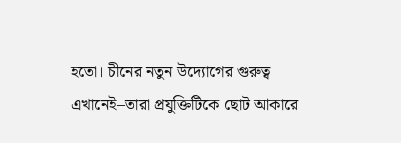হতো। চীনের নতুন উদ্যোগের গুরুত্ব এখানেই–তারা প্রযুক্তিটিকে ছোট আকারে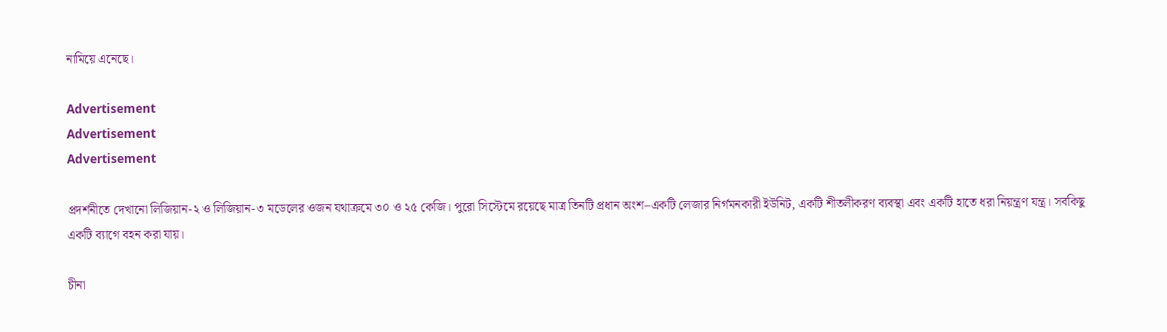নামিয়ে এনেছে।

Advertisement
Advertisement
Advertisement

প্রদর্শনীতে দেখানো লিজিয়ান-২ ও লিজিয়ান-৩ মডেলের ওজন যথাক্রমে ৩০ ও ২৫ কেজি। পুরো সিস্টেমে রয়েছে মাত্র তিনটি প্রধান অংশ–একটি লেজার নির্গমনকারী ইউনিট, একটি শীতলীকরণ ব্যবস্থা এবং একটি হাতে ধরা নিয়ন্ত্রণ যন্ত্র। সবকিছু একটি ব্যাগে বহন করা যায়।

চীনা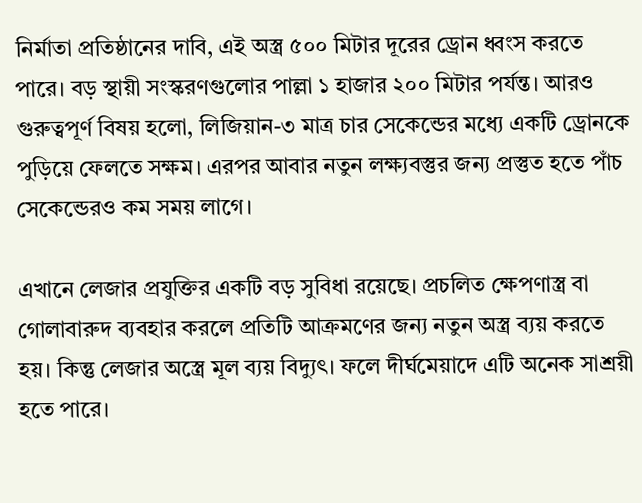নির্মাতা প্রতিষ্ঠানের দাবি, এই অস্ত্র ৫০০ মিটার দূরের ড্রোন ধ্বংস করতে পারে। বড় স্থায়ী সংস্করণগুলোর পাল্লা ১ হাজার ২০০ মিটার পর্যন্ত। আরও গুরুত্বপূর্ণ বিষয় হলো, লিজিয়ান-৩ মাত্র চার সেকেন্ডের মধ্যে একটি ড্রোনকে পুড়িয়ে ফেলতে সক্ষম। এরপর আবার নতুন লক্ষ্যবস্তুর জন্য প্রস্তুত হতে পাঁচ সেকেন্ডেরও কম সময় লাগে।

এখানে লেজার প্রযুক্তির একটি বড় সুবিধা রয়েছে। প্রচলিত ক্ষেপণাস্ত্র বা গোলাবারুদ ব্যবহার করলে প্রতিটি আক্রমণের জন্য নতুন অস্ত্র ব্যয় করতে হয়। কিন্তু লেজার অস্ত্রে মূল ব্যয় বিদ্যুৎ। ফলে দীর্ঘমেয়াদে এটি অনেক সাশ্রয়ী হতে পারে।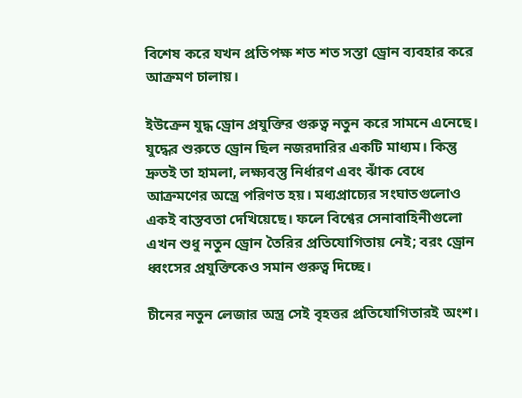বিশেষ করে যখন প্রতিপক্ষ শত শত সস্তা ড্রোন ব্যবহার করে আক্রমণ চালায়।

ইউক্রেন যুদ্ধ ড্রোন প্রযুক্তির গুরুত্ব নতুন করে সামনে এনেছে। যুদ্ধের শুরুতে ড্রোন ছিল নজরদারির একটি মাধ্যম। কিন্তু দ্রুতই তা হামলা, লক্ষ্যবস্তু নির্ধারণ এবং ঝাঁক বেধে আক্রমণের অস্ত্রে পরিণত হয়। মধ্যপ্রাচ্যের সংঘাতগুলোও একই বাস্তবতা দেখিয়েছে। ফলে বিশ্বের সেনাবাহিনীগুলো এখন শুধু নতুন ড্রোন তৈরির প্রতিযোগিতায় নেই; বরং ড্রোন ধ্বংসের প্রযুক্তিকেও সমান গুরুত্ব দিচ্ছে।

চীনের নতুন লেজার অস্ত্র সেই বৃহত্তর প্রতিযোগিতারই অংশ।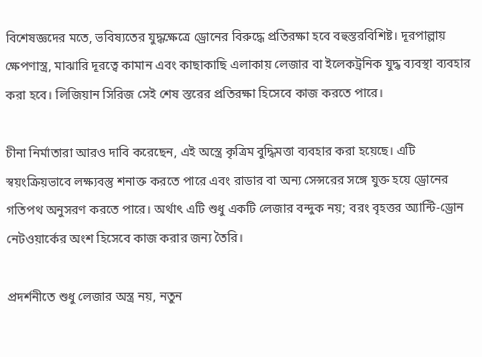বিশেষজ্ঞদের মতে, ভবিষ্যতের যুদ্ধক্ষেত্রে ড্রোনের বিরুদ্ধে প্রতিরক্ষা হবে বহুস্তরবিশিষ্ট। দূরপাল্লায় ক্ষেপণাস্ত্র, মাঝারি দূরত্বে কামান এবং কাছাকাছি এলাকায় লেজার বা ইলেকট্রনিক যুদ্ধ ব্যবস্থা ব্যবহার করা হবে। লিজিয়ান সিরিজ সেই শেষ স্তরের প্রতিরক্ষা হিসেবে কাজ করতে পারে।

চীনা নির্মাতারা আরও দাবি করেছেন, এই অস্ত্রে কৃত্রিম বুদ্ধিমত্তা ব্যবহার করা হয়েছে। এটি স্বয়ংক্রিয়ভাবে লক্ষ্যবস্তু শনাক্ত করতে পারে এবং রাডার বা অন্য সেন্সরের সঙ্গে যুক্ত হয়ে ড্রোনের গতিপথ অনুসরণ করতে পারে। অর্থাৎ এটি শুধু একটি লেজার বন্দুক নয়; বরং বৃহত্তর অ্যান্টি-ড্রোন নেটওয়ার্কের অংশ হিসেবে কাজ করার জন্য তৈরি।

প্রদর্শনীতে শুধু লেজার অস্ত্র নয়, নতুন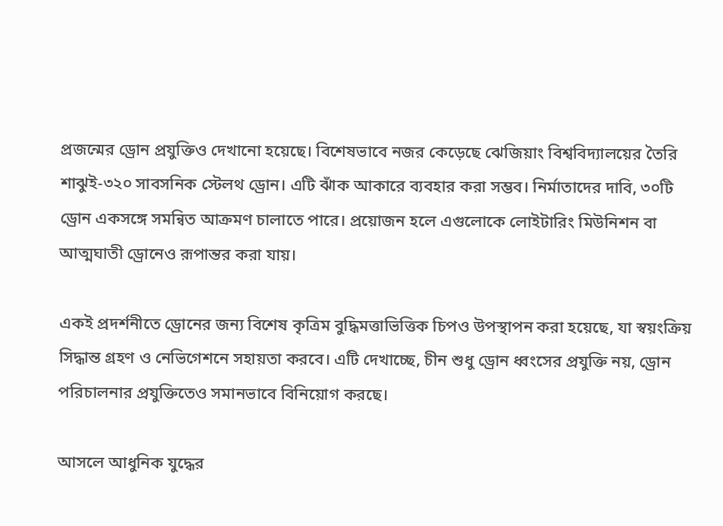প্রজন্মের ড্রোন প্রযুক্তিও দেখানো হয়েছে। বিশেষভাবে নজর কেড়েছে ঝেজিয়াং বিশ্ববিদ্যালয়ের তৈরি শাঝুই-৩২০ সাবসনিক স্টেলথ ড্রোন। এটি ঝাঁক আকারে ব্যবহার করা সম্ভব। নির্মাতাদের দাবি, ৩০টি ড্রোন একসঙ্গে সমন্বিত আক্রমণ চালাতে পারে। প্রয়োজন হলে এগুলোকে লোইটারিং মিউনিশন বা আত্মঘাতী ড্রোনেও রূপান্তর করা যায়।

একই প্রদর্শনীতে ড্রোনের জন্য বিশেষ কৃত্রিম বুদ্ধিমত্তাভিত্তিক চিপও উপস্থাপন করা হয়েছে, যা স্বয়ংক্রিয় সিদ্ধান্ত গ্রহণ ও নেভিগেশনে সহায়তা করবে। এটি দেখাচ্ছে, চীন শুধু ড্রোন ধ্বংসের প্রযুক্তি নয়, ড্রোন পরিচালনার প্রযুক্তিতেও সমানভাবে বিনিয়োগ করছে।

আসলে আধুনিক যুদ্ধের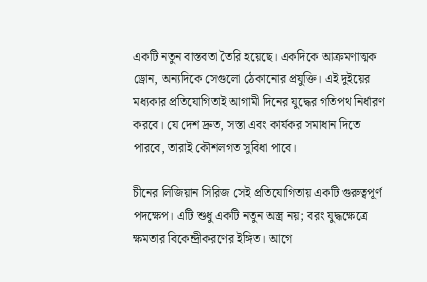একটি নতুন বাস্তবতা তৈরি হয়েছে। একদিকে আক্রমণাত্মক ড্রোন, অন্যদিকে সেগুলো ঠেকানোর প্রযুক্তি। এই দুইয়ের মধ্যকার প্রতিযোগিতাই আগামী দিনের যুদ্ধের গতিপথ নির্ধারণ করবে। যে দেশ দ্রুত, সস্তা এবং কার্যকর সমাধান দিতে পারবে, তারাই কৌশলগত সুবিধা পাবে।

চীনের লিজিয়ান সিরিজ সেই প্রতিযোগিতায় একটি গুরুত্বপূর্ণ পদক্ষেপ। এটি শুধু একটি নতুন অস্ত্র নয়; বরং যুদ্ধক্ষেত্রে ক্ষমতার বিকেন্দ্রীকরণের ইঙ্গিত। আগে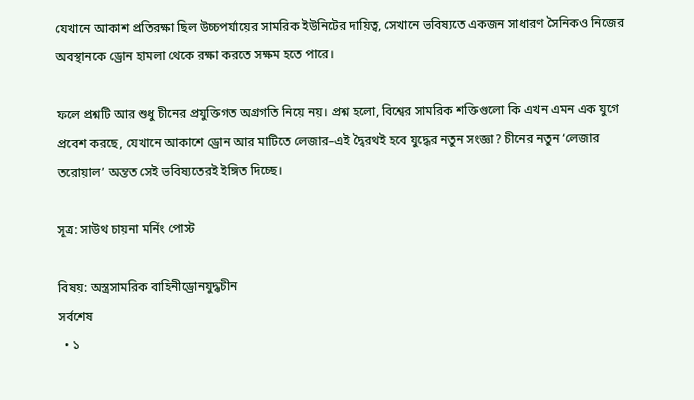যেখানে আকাশ প্রতিরক্ষা ছিল উচ্চপর্যায়ের সামরিক ইউনিটের দায়িত্ব, সেখানে ভবিষ্যতে একজন সাধারণ সৈনিকও নিজের অবস্থানকে ড্রোন হামলা থেকে রক্ষা করতে সক্ষম হতে পারে।

ফলে প্রশ্নটি আর শুধু চীনের প্রযুক্তিগত অগ্রগতি নিয়ে নয়। প্রশ্ন হলো, বিশ্বের সামরিক শক্তিগুলো কি এখন এমন এক যুগে প্রবেশ করছে, যেখানে আকাশে ড্রোন আর মাটিতে লেজার–এই দ্বৈরথই হবে যুদ্ধের নতুন সংজ্ঞা? চীনের নতুন ‘লেজার তরোয়াল’ অন্তত সেই ভবিষ্যতেরই ইঙ্গিত দিচ্ছে।

সূত্র: সাউথ চায়না মর্নিং পোস্ট

বিষয়: অস্ত্রসামরিক বাহিনীড্রোনযুদ্ধচীন
সর্বশেষ
  • ১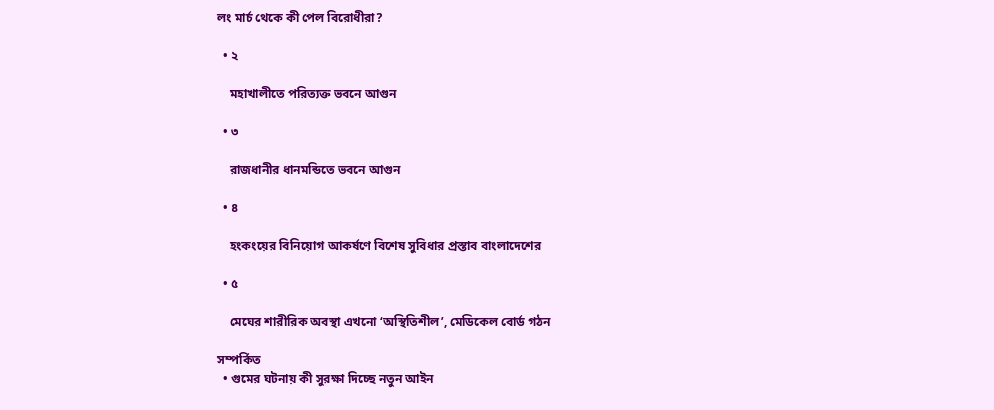লং মার্চ থেকে কী পেল বিরোধীরা?

  • ২

    মহাখালীতে পরিত্যক্ত ভবনে আগুন

  • ৩

    রাজধানীর ধানমন্ডিতে ভবনে আগুন

  • ৪

    হংকংয়ের বিনিয়োগ আকর্ষণে বিশেষ সুবিধার প্রস্তাব বাংলাদেশের

  • ৫

    মেঘের শারীরিক অবস্থা এখনো ‘অস্থিতিশীল’, মেডিকেল বোর্ড গঠন

সম্পর্কিত
  • গুমের ঘটনায় কী সুরক্ষা দিচ্ছে নতুন আইন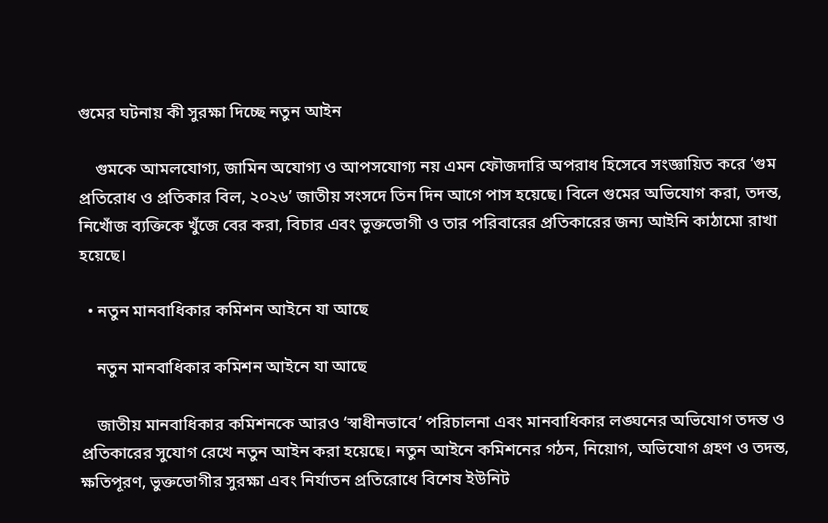গুমের ঘটনায় কী সুরক্ষা দিচ্ছে নতুন আইন

    গুমকে আমলযোগ্য, জামিন অযোগ্য ও আপসযোগ্য নয় এমন ফৌজদারি অপরাধ হিসেবে সংজ্ঞায়িত করে ‘গুম প্রতিরোধ ও প্রতিকার বিল, ২০২৬’ জাতীয় সংসদে তিন দিন আগে পাস হয়েছে। বিলে গুমের অভিযোগ করা, তদন্ত, নিখোঁজ ব্যক্তিকে খুঁজে বের করা, বিচার এবং ভুক্তভোগী ও তার পরিবারের প্রতিকারের জন্য আইনি কাঠামো রাখা হয়েছে।

  • নতুন মানবাধিকার কমিশন আইনে যা আছে

    নতুন মানবাধিকার কমিশন আইনে যা আছে

    জাতীয় মানবাধিকার কমিশনকে আরও ‘স্বাধীনভাবে’ পরিচালনা এবং মানবাধিকার লঙ্ঘনের অভিযোগ তদন্ত ও প্রতিকারের সুযোগ রেখে নতুন আইন করা হয়েছে। নতুন আইনে কমিশনের গঠন, নিয়োগ, অভিযোগ গ্রহণ ও তদন্ত, ক্ষতিপূরণ, ভুক্তভোগীর সুরক্ষা এবং নির্যাতন প্রতিরোধে বিশেষ ইউনিট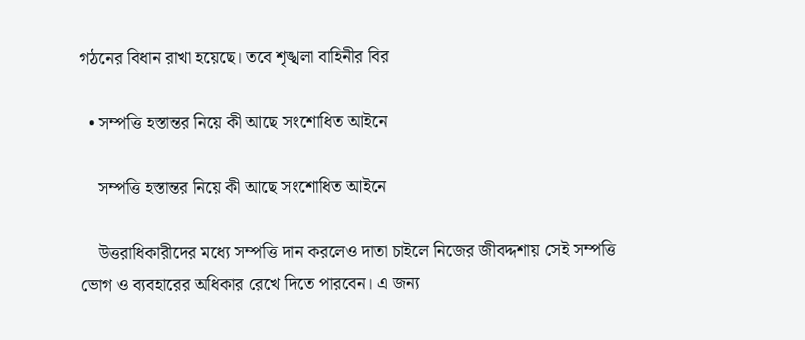গঠনের বিধান রাখা হয়েছে। তবে শৃঙ্খলা বাহিনীর বির

  • সম্পত্তি হস্তান্তর নিয়ে কী আছে সংশোধিত আইনে

    সম্পত্তি হস্তান্তর নিয়ে কী আছে সংশোধিত আইনে

    উত্তরাধিকারীদের মধ্যে সম্পত্তি দান করলেও দাতা চাইলে নিজের জীবদ্দশায় সেই সম্পত্তি ভোগ ও ব্যবহারের অধিকার রেখে দিতে পারবেন। এ জন্য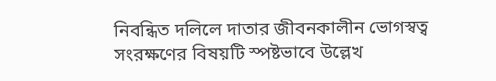নিবন্ধিত দলিলে দাতার জীবনকালীন ভোগস্বত্ব সংরক্ষণের বিষয়টি স্পষ্টভাবে উল্লেখ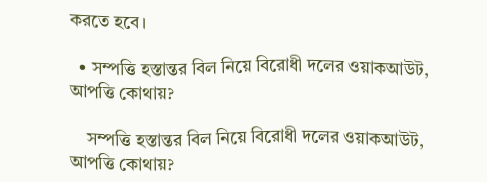করতে হবে।

  • সম্পত্তি হস্তান্তর বিল নিয়ে বিরোধী দলের ওয়াকআউট, আপত্তি কোথায়?

    সম্পত্তি হস্তান্তর বিল নিয়ে বিরোধী দলের ওয়াকআউট, আপত্তি কোথায়?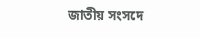জাতীয় সংসদে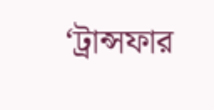‘ট্রান্সফার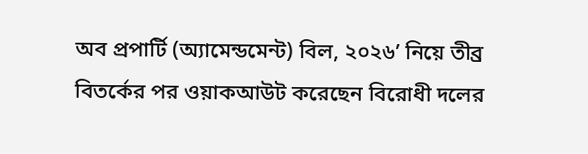অব প্রপার্টি (অ্যামেন্ডমেন্ট) বিল, ২০২৬’ নিয়ে তীব্র বিতর্কের পর ওয়াকআউট করেছেন বিরোধী দলের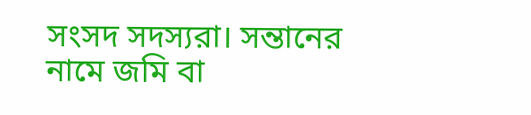সংসদ সদস্যরা। সন্তানের নামে জমি বা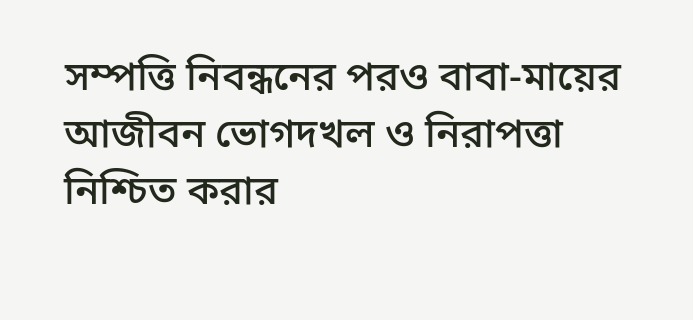সম্পত্তি নিবন্ধনের পরও বাবা-মায়ের আজীবন ভোগদখল ও নিরাপত্তা নিশ্চিত করার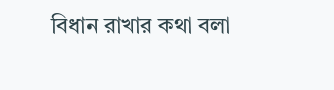বিধান রাখার কথা বলা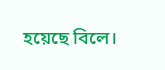হয়েছে বিলে।